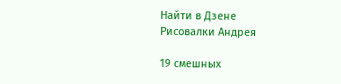Найти в Дзене
Рисовалки Андрея

19 смешных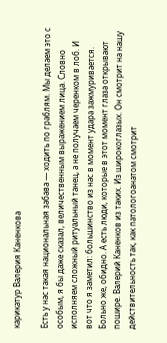карикатур Валерия Каненкова

Есть у нас такая национальная забава — ходить по граблям. Мы делаем это с особым, я бы даже сказал, величественным выражением лица. Словно исполняем сложный ритуальный танец, а не получаем черенком в лоб. И вот что я заметил: большинство из нас в момент удара зажмуривается. Больно же, обидно. А есть люди, которые в этот момент глаза открывают пошире. Валерий Каненков из таких. Из широкоглазых. Он смотрит на нашу действительность так, как патологоанатом смотрит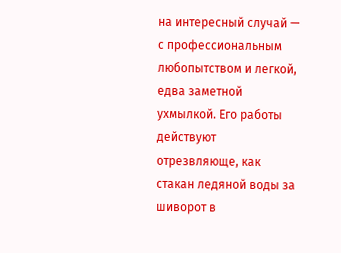на интересный случай — с профессиональным любопытством и легкой, едва заметной ухмылкой. Его работы действуют отрезвляюще, как стакан ледяной воды за шиворот в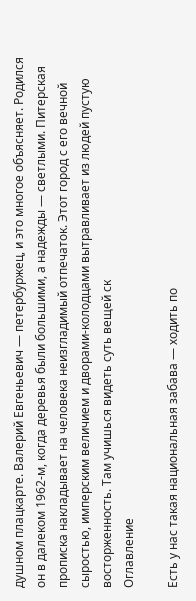душном плацкарте. Валерий Евгеньевич — петербуржец, и это многое объясняет. Родился он в далеком 1962-м, когда деревья были большими, а надежды — светлыми. Питерская прописка накладывает на человека неизгладимый отпечаток. Этот город с его вечной сыростью, имперским величием и дворами-колодцами вытравливает из людей пустую восторженность. Там учишься видеть суть вещей ск
Оглавление

Есть у нас такая национальная забава — ходить по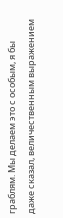граблям. Мы делаем это с особым, я бы даже сказал, величественным выражением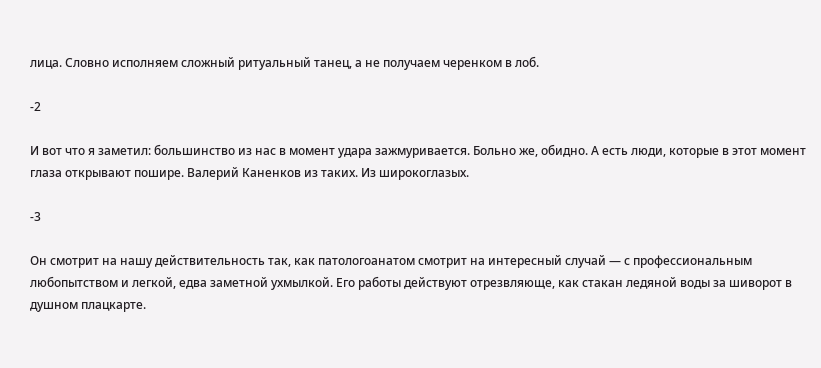лица. Словно исполняем сложный ритуальный танец, а не получаем черенком в лоб.

-2

И вот что я заметил: большинство из нас в момент удара зажмуривается. Больно же, обидно. А есть люди, которые в этот момент глаза открывают пошире. Валерий Каненков из таких. Из широкоглазых.

-3

Он смотрит на нашу действительность так, как патологоанатом смотрит на интересный случай — с профессиональным любопытством и легкой, едва заметной ухмылкой. Его работы действуют отрезвляюще, как стакан ледяной воды за шиворот в душном плацкарте.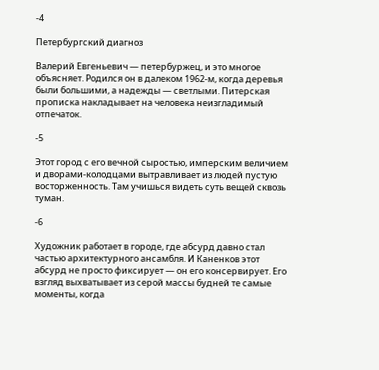-4

Петербургский диагноз

Валерий Евгеньевич — петербуржец, и это многое объясняет. Родился он в далеком 1962-м, когда деревья были большими, а надежды — светлыми. Питерская прописка накладывает на человека неизгладимый отпечаток.

-5

Этот город с его вечной сыростью, имперским величием и дворами-колодцами вытравливает из людей пустую восторженность. Там учишься видеть суть вещей сквозь туман.

-6

Художник работает в городе, где абсурд давно стал частью архитектурного ансамбля. И Каненков этот абсурд не просто фиксирует — он его консервирует. Его взгляд выхватывает из серой массы будней те самые моменты, когда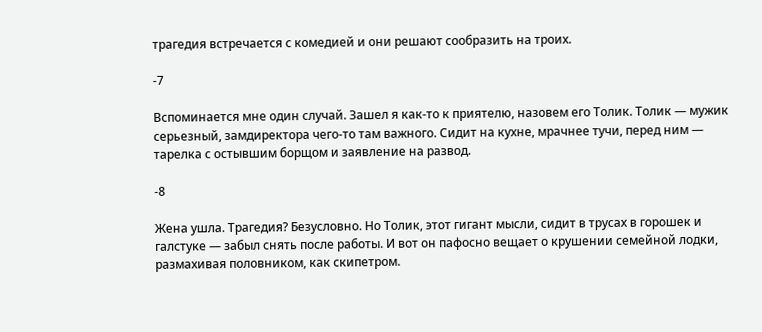трагедия встречается с комедией и они решают сообразить на троих.

-7

Вспоминается мне один случай. Зашел я как-то к приятелю, назовем его Толик. Толик — мужик серьезный, замдиректора чего-то там важного. Сидит на кухне, мрачнее тучи, перед ним — тарелка с остывшим борщом и заявление на развод.

-8

Жена ушла. Трагедия? Безусловно. Но Толик, этот гигант мысли, сидит в трусах в горошек и галстуке — забыл снять после работы. И вот он пафосно вещает о крушении семейной лодки, размахивая половником, как скипетром.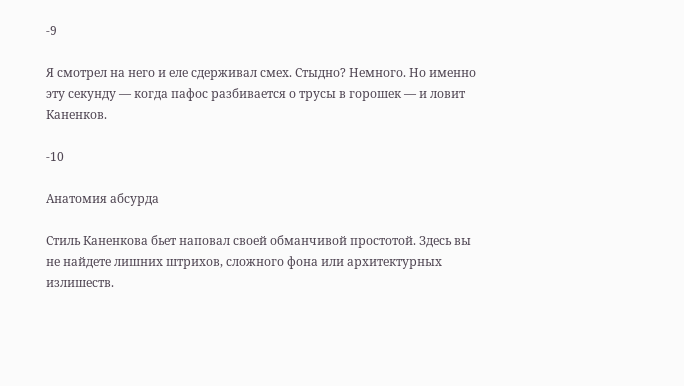-9

Я смотрел на него и еле сдерживал смех. Стыдно? Немного. Но именно эту секунду — когда пафос разбивается о трусы в горошек — и ловит Каненков.

-10

Анатомия абсурда

Стиль Каненкова бьет наповал своей обманчивой простотой. Здесь вы не найдете лишних штрихов, сложного фона или архитектурных излишеств.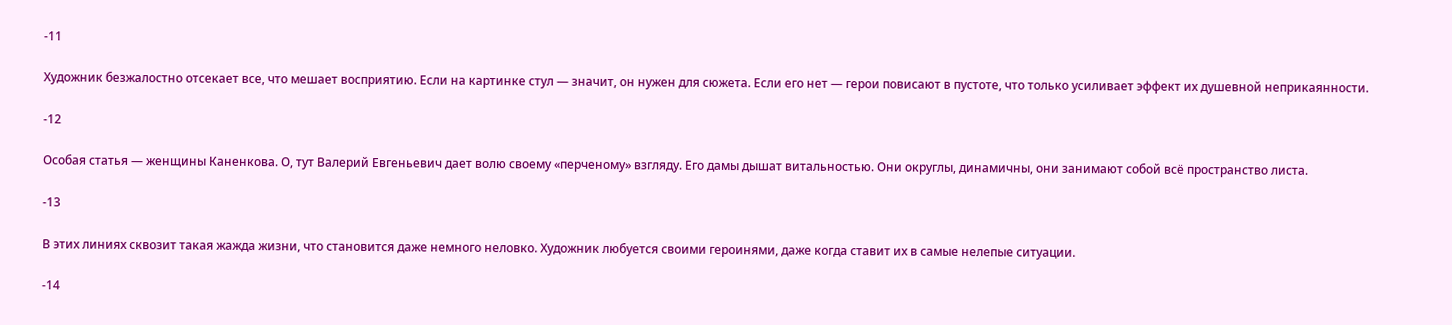-11

Художник безжалостно отсекает все, что мешает восприятию. Если на картинке стул — значит, он нужен для сюжета. Если его нет — герои повисают в пустоте, что только усиливает эффект их душевной неприкаянности.

-12

Особая статья — женщины Каненкова. О, тут Валерий Евгеньевич дает волю своему «перченому» взгляду. Его дамы дышат витальностью. Они округлы, динамичны, они занимают собой всё пространство листа.

-13

В этих линиях сквозит такая жажда жизни, что становится даже немного неловко. Художник любуется своими героинями, даже когда ставит их в самые нелепые ситуации.

-14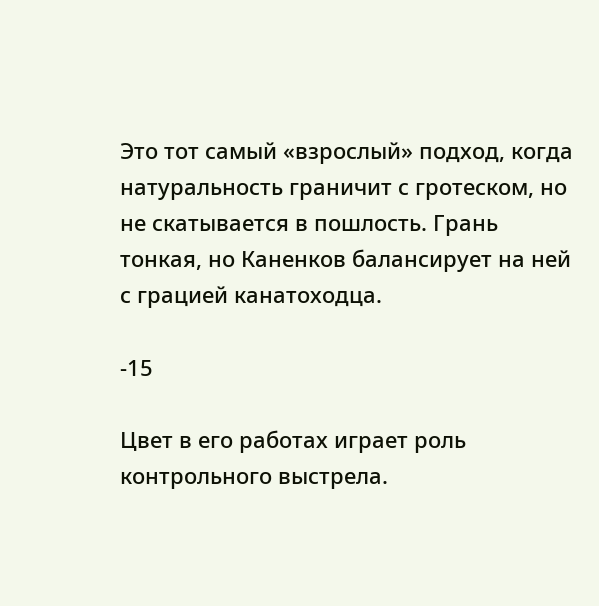Это тот самый «взрослый» подход, когда натуральность граничит с гротеском, но не скатывается в пошлость. Грань тонкая, но Каненков балансирует на ней с грацией канатоходца.

-15

Цвет в его работах играет роль контрольного выстрела.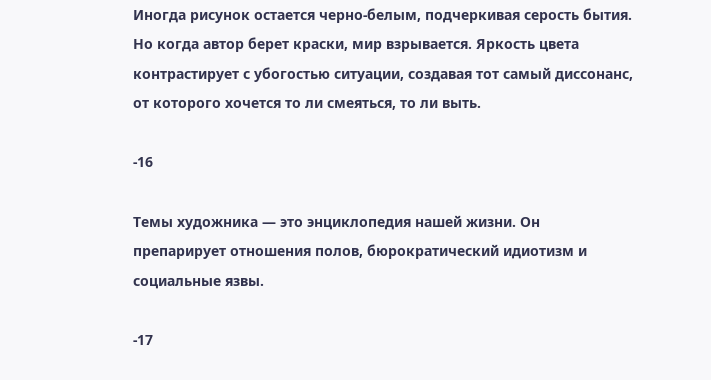Иногда рисунок остается черно-белым, подчеркивая серость бытия. Но когда автор берет краски, мир взрывается. Яркость цвета контрастирует с убогостью ситуации, создавая тот самый диссонанс, от которого хочется то ли смеяться, то ли выть.

-16

Темы художника — это энциклопедия нашей жизни. Он препарирует отношения полов, бюрократический идиотизм и социальные язвы.

-17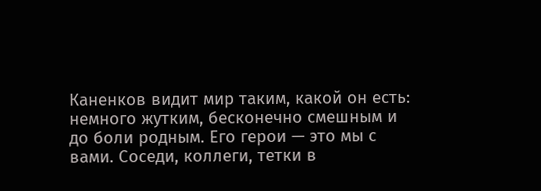Каненков видит мир таким, какой он есть: немного жутким, бесконечно смешным и до боли родным. Его герои — это мы с вами. Соседи, коллеги, тетки в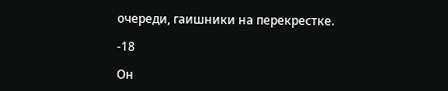очереди, гаишники на перекрестке.

-18

Он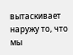вытаскивает наружу то, что мы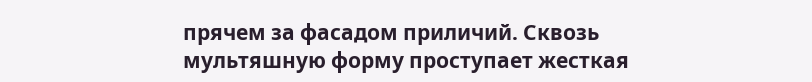прячем за фасадом приличий. Сквозь мультяшную форму проступает жесткая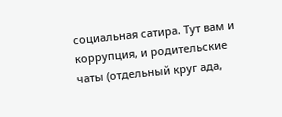социальная сатира. Тут вам и коррупция, и родительские чаты (отдельный круг ада,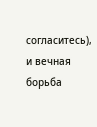согласитесь), и вечная борьба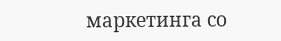маркетинга со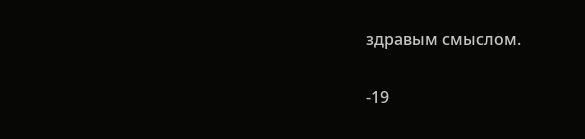здравым смыслом.

-19